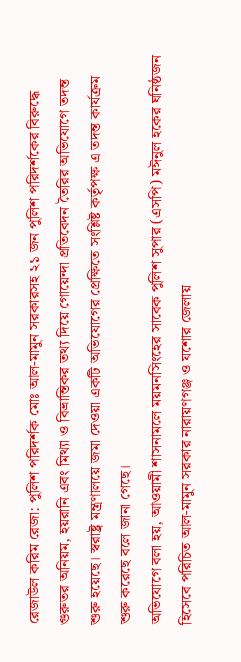রেজাউল করিম রেজা: পুলিশ পরিদর্শক মোঃ আল-মামুন সরকারসহ ২১ জন পুলিশ পরিদর্শকের বিরুদ্ধে গুরুতর অনিয়ম, হয়রানি এবং মিথ্যা ও বিভ্রান্তিকর তথ্য দিয়ে গোয়েন্দা প্রতিবেদন তৈরির অভিযোগে তদন্ত শুরু হয়েছে। স্বরাষ্ট্র মন্ত্রণালয়ে জমা দেওয়া একটি অভিযোগের প্রেক্ষিতে সংশ্লিষ্ট কর্তৃপক্ষ এ তদন্ত কার্যক্রম শুরু করেছে বলে জানা গেছে।
অভিযোগে বলা হয়, আওয়ামী শাসনামলে ময়মনসিংহের সাবেক পুলিশ সুপার (এসপি) মঈনুল হকের ঘনিষ্ঠজন হিসেবে পরিচিত আল-মামুন সরকার নারায়ণগঞ্জ ও যশোর জেলায়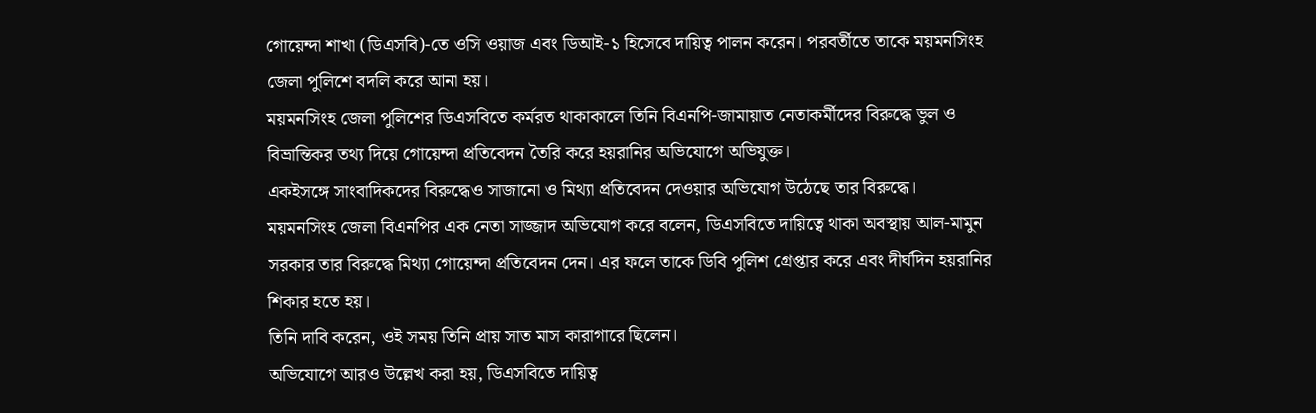গোয়েন্দা শাখা (ডিএসবি)-তে ওসি ওয়াজ এবং ডিআই-১ হিসেবে দায়িত্ব পালন করেন। পরবর্তীতে তাকে ময়মনসিংহ জেলা পুলিশে বদলি করে আনা হয়।
ময়মনসিংহ জেলা পুলিশের ডিএসবিতে কর্মরত থাকাকালে তিনি বিএনপি-জামায়াত নেতাকর্মীদের বিরুদ্ধে ভুল ও বিভ্রান্তিকর তথ্য দিয়ে গোয়েন্দা প্রতিবেদন তৈরি করে হয়রানির অভিযোগে অভিযুক্ত।
একইসঙ্গে সাংবাদিকদের বিরুদ্ধেও সাজানো ও মিথ্যা প্রতিবেদন দেওয়ার অভিযোগ উঠেছে তার বিরুদ্ধে।
ময়মনসিংহ জেলা বিএনপির এক নেতা সাজ্জাদ অভিযোগ করে বলেন, ডিএসবিতে দায়িত্বে থাকা অবস্থায় আল-মামুন সরকার তার বিরুদ্ধে মিথ্যা গোয়েন্দা প্রতিবেদন দেন। এর ফলে তাকে ডিবি পুলিশ গ্রেপ্তার করে এবং দীর্ঘদিন হয়রানির শিকার হতে হয়।
তিনি দাবি করেন, ওই সময় তিনি প্রায় সাত মাস কারাগারে ছিলেন।
অভিযোগে আরও উল্লেখ করা হয়, ডিএসবিতে দায়িত্ব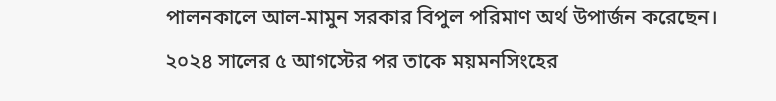পালনকালে আল-মামুন সরকার বিপুল পরিমাণ অর্থ উপার্জন করেছেন।
২০২৪ সালের ৫ আগস্টের পর তাকে ময়মনসিংহের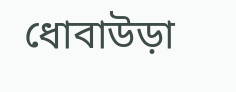ধোবাউড়া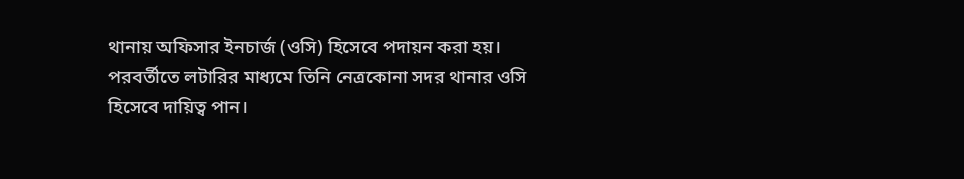থানায় অফিসার ইনচার্জ (ওসি) হিসেবে পদায়ন করা হয়। পরবর্তীতে লটারির মাধ্যমে তিনি নেত্রকোনা সদর থানার ওসি হিসেবে দায়িত্ব পান।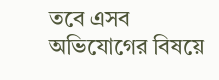তবে এসব অভিযোগের বিষয়ে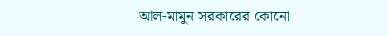আল-মামুন সরকারের কোনো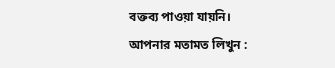বক্তব্য পাওয়া যায়নি।
আপনার মতামত লিখুন :